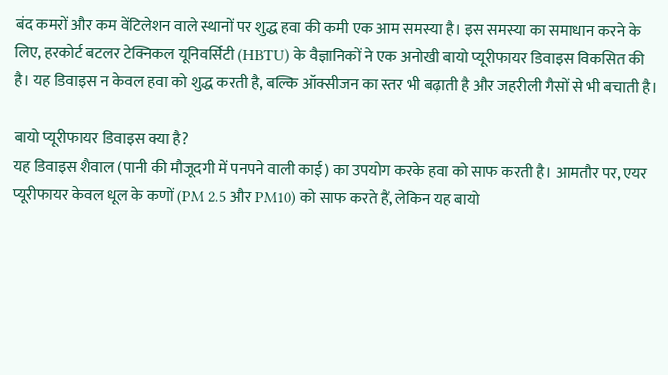बंद कमरों और कम वेंटिलेशन वाले स्थानों पर शुद्ध हवा की कमी एक आम समस्या है। इस समस्या का समाधान करने के लिए, हरकोर्ट बटलर टेक्निकल यूनिवर्सिटी (HBTU) के वैज्ञानिकों ने एक अनोखी बायो प्यूरीफायर डिवाइस विकसित की है। यह डिवाइस न केवल हवा को शुद्ध करती है, बल्कि ऑक्सीजन का स्तर भी बढ़ाती है और जहरीली गैसों से भी बचाती है।

बायो प्यूरीफायर डिवाइस क्या है?
यह डिवाइस शैवाल (पानी की मौजूदगी में पनपने वाली काई) का उपयोग करके हवा को साफ करती है। आमतौर पर, एयर प्यूरीफायर केवल धूल के कणों (PM 2.5 और PM10) को साफ करते हैं, लेकिन यह बायो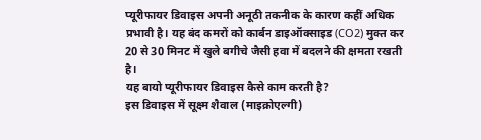प्यूरीफायर डिवाइस अपनी अनूठी तकनीक के कारण कहीं अधिक प्रभावी है। यह बंद कमरों को कार्बन डाइऑक्साइड (CO2) मुक्त कर 20 से 30 मिनट में खुले बगीचे जैसी हवा में बदलने की क्षमता रखती है।
यह बायो प्यूरीफायर डिवाइस कैसे काम करती है?
इस डिवाइस में सूक्ष्म शैवाल (माइक्रोएल्गी)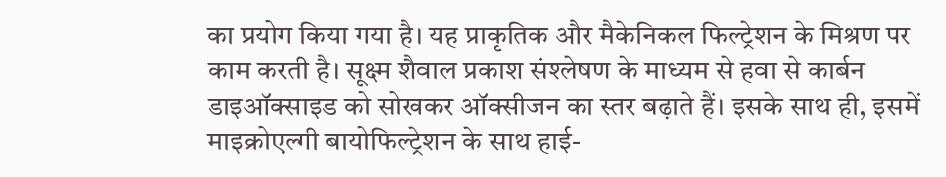का प्रयोग किया गया है। यह प्राकृतिक और मैकेनिकल फिल्ट्रेशन के मिश्रण पर काम करती है। सूक्ष्म शैवाल प्रकाश संश्लेषण के माध्यम से हवा से कार्बन डाइऑक्साइड को सोखकर ऑक्सीजन का स्तर बढ़ाते हैं। इसके साथ ही, इसमें माइक्रोएल्गी बायोफिल्ट्रेशन के साथ हाई-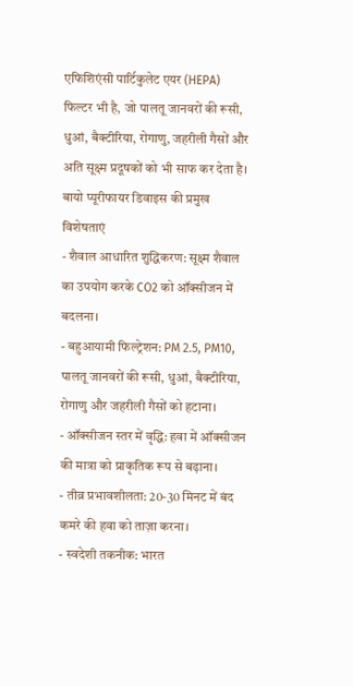एफिशिएंसी पार्टिकुलेट एयर (HEPA) फिल्टर भी है, जो पालतू जानवरों की रूसी, धुआं, बैक्टीरिया, रोगाणु, जहरीली गैसों और अति सूक्ष्म प्रदूषकों को भी साफ कर देता है।
बायो प्यूरीफायर डिवाइस की प्रमुख विशेषताएं
- शैवाल आधारित शुद्धिकरण: सूक्ष्म शैवाल का उपयोग करके CO2 को ऑक्सीजन में बदलना।
- बहुआयामी फिल्ट्रेशन: PM 2.5, PM10, पालतू जानवरों की रूसी, धुआं, बैक्टीरिया, रोगाणु और जहरीली गैसों को हटाना।
- ऑक्सीजन स्तर में वृद्धि: हवा में ऑक्सीजन की मात्रा को प्राकृतिक रूप से बढ़ाना।
- तीव्र प्रभावशीलता: 20-30 मिनट में बंद कमरे की हवा को ताज़ा करना।
- स्वदेशी तकनीक: भारत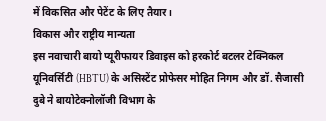में विकसित और पेटेंट के लिए तैयार।
विकास और राष्ट्रीय मान्यता
इस नवाचारी बायो प्यूरीफायर डिवाइस को हरकोर्ट बटलर टेक्निकल यूनिवर्सिटी (HBTU) के असिस्टेंट प्रोफेसर मोहित निगम और डॉ. सैजासी दुबे ने बायोटेक्नोलॉजी विभाग के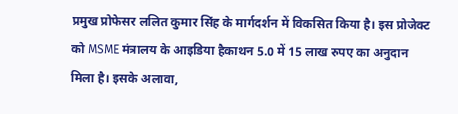प्रमुख प्रोफेसर ललित कुमार सिंह के मार्गदर्शन में विकसित किया है। इस प्रोजेक्ट को MSME मंत्रालय के आइडिया हैकाथन 5.0 में 15 लाख रुपए का अनुदान मिला है। इसके अलावा,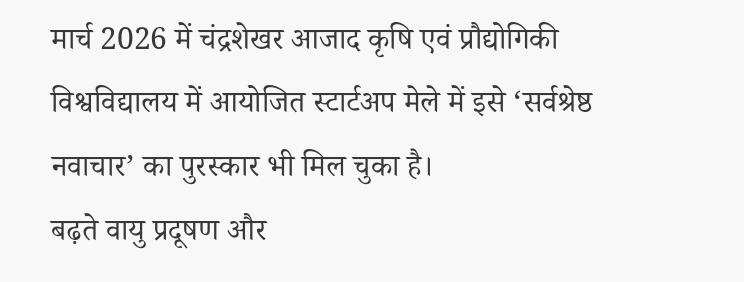मार्च 2026 में चंद्रशेखर आजाद कृषि एवं प्रौद्योगिकी विश्वविद्यालय में आयोजित स्टार्टअप मेले में इसे ‘सर्वश्रेष्ठ नवाचार’ का पुरस्कार भी मिल चुका है।
बढ़ते वायु प्रदूषण और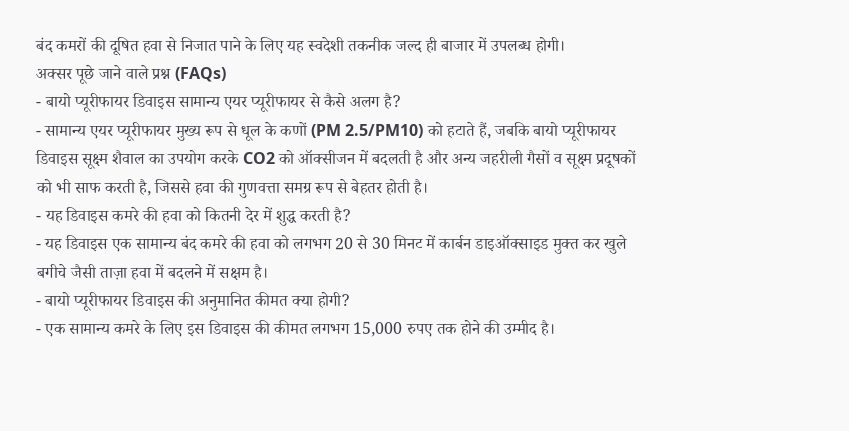बंद कमरों की दूषित हवा से निजात पाने के लिए यह स्वदेशी तकनीक जल्द ही बाजार में उपलब्ध होगी।
अक्सर पूछे जाने वाले प्रश्न (FAQs)
- बायो प्यूरीफायर डिवाइस सामान्य एयर प्यूरीफायर से कैसे अलग है?
- सामान्य एयर प्यूरीफायर मुख्य रूप से धूल के कणों (PM 2.5/PM10) को हटाते हैं, जबकि बायो प्यूरीफायर डिवाइस सूक्ष्म शैवाल का उपयोग करके CO2 को ऑक्सीजन में बदलती है और अन्य जहरीली गैसों व सूक्ष्म प्रदूषकों को भी साफ करती है, जिससे हवा की गुणवत्ता समग्र रूप से बेहतर होती है।
- यह डिवाइस कमरे की हवा को कितनी देर में शुद्ध करती है?
- यह डिवाइस एक सामान्य बंद कमरे की हवा को लगभग 20 से 30 मिनट में कार्बन डाइऑक्साइड मुक्त कर खुले बगीचे जैसी ताज़ा हवा में बदलने में सक्षम है।
- बायो प्यूरीफायर डिवाइस की अनुमानित कीमत क्या होगी?
- एक सामान्य कमरे के लिए इस डिवाइस की कीमत लगभग 15,000 रुपए तक होने की उम्मीद है।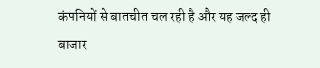कंपनियों से बातचीत चल रही है और यह जल्द ही बाजार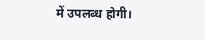में उपलब्ध होगी।